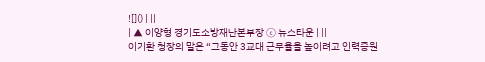![]() | ||
| ▲ 이양형 경기도소방재난본부장 ⓒ 뉴스타운 | ||
이기환 청장의 말은 “그동안 3교대 근무율을 높이려고 인력증원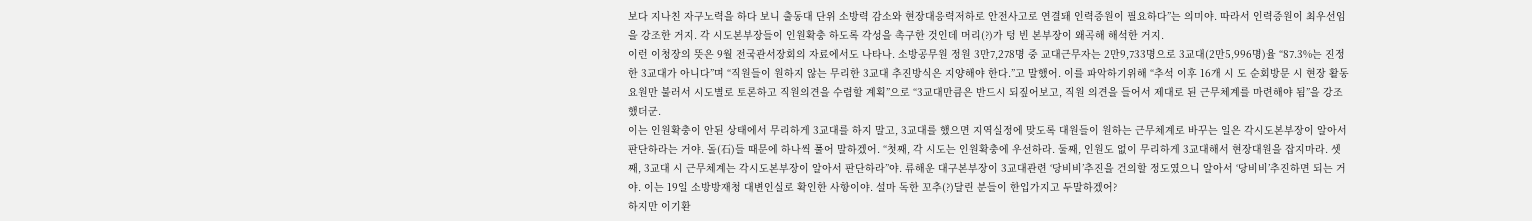보다 지나친 자구노력을 하다 보니 출동대 단위 소방력 감소와 현장대응력저하로 안전사고로 연결돼 인력증원이 필요하다”는 의미야. 따라서 인력증원이 최우선임을 강조한 거지. 각 시도본부장들이 인원확충 하도록 각성을 촉구한 것인데 머리(?)가 텅 빈 본부장이 왜곡해 해석한 거지.
이런 이청장의 뜻은 9월 전국관서장회의 자료에서도 나타나. 소방공무원 정원 3만7,278명 중 교대근무자는 2만9,733명으로 3교대(2만5,996명)율 “87.3%는 진정한 3교대가 아니다”며 “직원들이 원하지 않는 무리한 3교대 추진방식은 지양해야 한다.”고 말했어. 이를 파악하기위해 “추석 이후 16개 시 도 순회방문 시 현장 활동요원만 불러서 시도별로 토론하고 직원의견을 수렴할 계획”으로 “3교대만큼은 반드시 되짚어보고, 직원 의견을 들어서 제대로 된 근무체계를 마련해야 됨”을 강조했더군.
이는 인원확충이 안된 상태에서 무리하게 3교대를 하지 말고, 3교대를 했으면 지역실정에 맞도록 대원들이 원하는 근무체계로 바꾸는 일은 각시도본부장이 알아서 판단하라는 거야. 돌(石)들 때문에 하나씩 풀어 말하겠어. “첫째, 각 시도는 인원확충에 우선하라. 둘째, 인원도 없이 무리하게 3교대해서 현장대원을 잡지마라. 셋째, 3교대 시 근무체계는 각시도본부장이 알아서 판단하라”야. 류해운 대구본부장이 3교대관련 ‘당비비’추진을 건의할 정도였으니 알아서 ‘당비비’추진하면 되는 거야. 이는 19일 소방방재청 대변인실로 확인한 사항이야. 설마 독한 꼬추(?)달린 분들이 한입가지고 두말하겠어?
하지만 이기환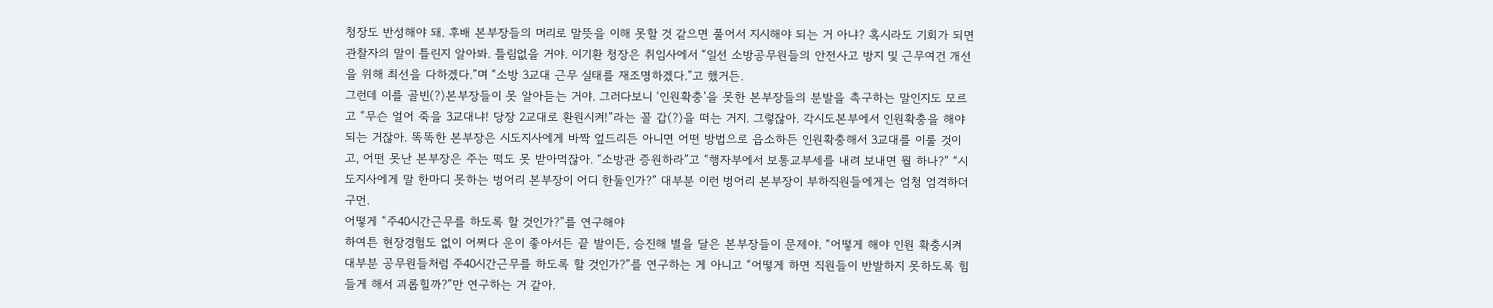청장도 반성해야 돼. 후배 본부장들의 머리로 말뜻을 이해 못할 것 같으면 풀어서 지시해야 되는 거 아냐? 혹시라도 기회가 되면 관찰자의 말이 틀린지 알아봐. 틀림없을 거야. 이기환 청장은 취임사에서 “일선 소방공무원들의 안전사고 방지 및 근무여건 개선을 위해 최선을 다하겠다.”며 “소방 3교대 근무 실태를 재조명하겠다.”고 했거든.
그런데 이를 골빈(?)본부장들이 못 알아듣는 거야. 그러다보니 ‘인원확충’을 못한 본부장들의 분발을 촉구하는 말인지도 모르고 “무슨 얼어 죽을 3교대냐! 당장 2교대로 환원시켜!”라는 꼴 갑(?)을 떠는 거지. 그렇잖아. 각시도본부에서 인원확충을 해야 되는 거잖아. 똑똑한 본부장은 시도지사에게 바짝 엎드리든 아니면 어떤 방법으로 읍소하든 인원확충해서 3교대를 이룰 것이고, 어떤 못난 본부장은 주는 떡도 못 받아먹잖아. “소방관 증원하라”고 “행자부에서 보통교부세를 내려 보내면 뭘 하나?” “시도지사에게 말 한마디 못하는 벙어리 본부장이 어디 한둘인가?” 대부분 이런 벙어리 본부장이 부하직원들에게는 엄청 엄격하더구먼.
어떻게 “주40시간근무를 하도록 할 것인가?”를 연구해야
하여튼 현장경험도 없이 어쩌다 운이 좋아서든 끝 발이든, 승진해 별을 달은 본부장들이 문제야. “어떻게 해야 인원 확충시켜 대부분 공무원들처럼 주40시간근무를 하도록 할 것인가?”를 연구하는 게 아니고 “어떻게 하면 직원들이 반발하지 못하도록 힘들게 해서 괴롭힐까?”만 연구하는 거 같아.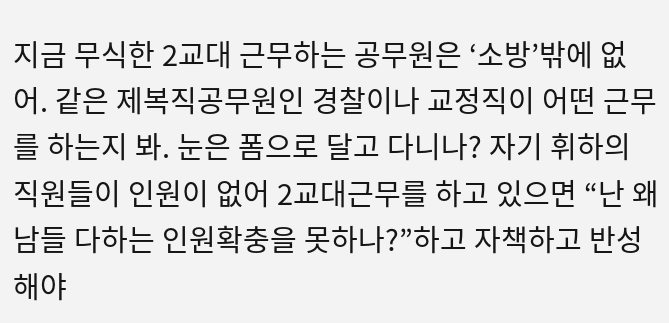지금 무식한 2교대 근무하는 공무원은 ‘소방’밖에 없어. 같은 제복직공무원인 경찰이나 교정직이 어떤 근무를 하는지 봐. 눈은 폼으로 달고 다니나? 자기 휘하의 직원들이 인원이 없어 2교대근무를 하고 있으면 “난 왜 남들 다하는 인원확충을 못하나?”하고 자책하고 반성해야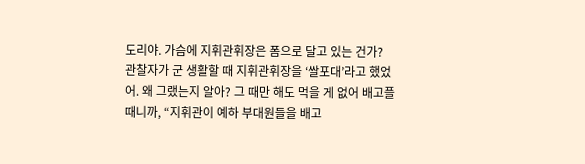도리야. 가슴에 지휘관휘장은 폼으로 달고 있는 건가?
관찰자가 군 생활할 때 지휘관휘장을 ‘쌀포대’라고 했었어. 왜 그랬는지 알아? 그 때만 해도 먹을 게 없어 배고플 때니까, “지휘관이 예하 부대원들을 배고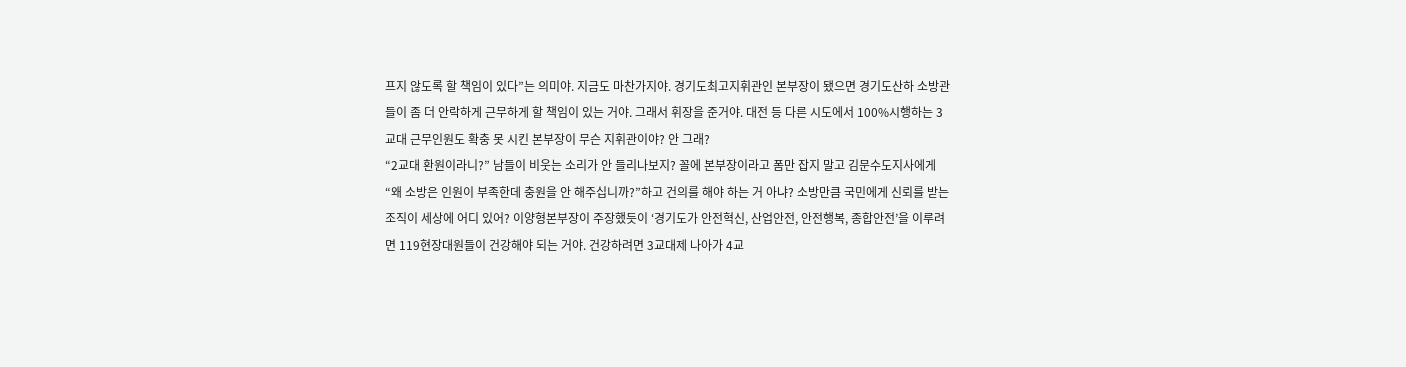프지 않도록 할 책임이 있다”는 의미야. 지금도 마찬가지야. 경기도최고지휘관인 본부장이 됐으면 경기도산하 소방관들이 좀 더 안락하게 근무하게 할 책임이 있는 거야. 그래서 휘장을 준거야. 대전 등 다른 시도에서 100%시행하는 3교대 근무인원도 확충 못 시킨 본부장이 무슨 지휘관이야? 안 그래?
“2교대 환원이라니?” 남들이 비웃는 소리가 안 들리나보지? 꼴에 본부장이라고 폼만 잡지 말고 김문수도지사에게 “왜 소방은 인원이 부족한데 충원을 안 해주십니까?”하고 건의를 해야 하는 거 아냐? 소방만큼 국민에게 신뢰를 받는 조직이 세상에 어디 있어? 이양형본부장이 주장했듯이 ‘경기도가 안전혁신, 산업안전, 안전행복, 종합안전’을 이루려면 119현장대원들이 건강해야 되는 거야. 건강하려면 3교대제 나아가 4교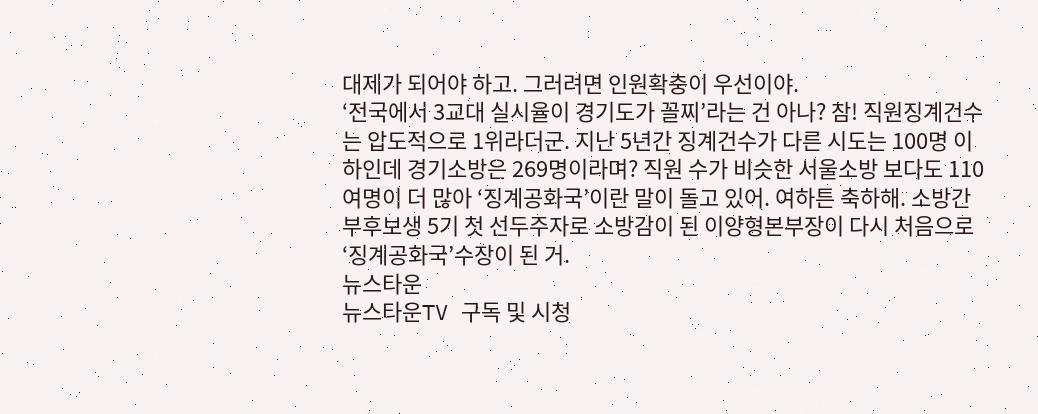대제가 되어야 하고. 그러려면 인원확충이 우선이야.
‘전국에서 3교대 실시율이 경기도가 꼴찌’라는 건 아나? 참! 직원징계건수는 압도적으로 1위라더군. 지난 5년간 징계건수가 다른 시도는 100명 이하인데 경기소방은 269명이라며? 직원 수가 비슷한 서울소방 보다도 110여명이 더 많아 ‘징계공화국’이란 말이 돌고 있어. 여하튼 축하해. 소방간부후보생 5기 첫 선두주자로 소방감이 된 이양형본부장이 다시 처음으로 ‘징계공화국’수장이 된 거.
뉴스타운
뉴스타운TV 구독 및 시청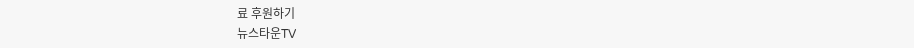료 후원하기
뉴스타운TV